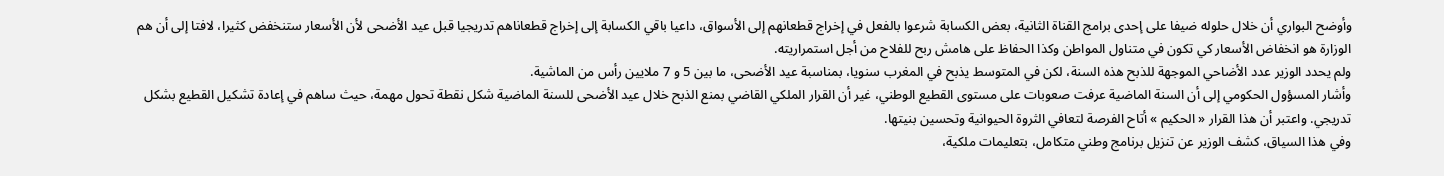وأوضح البواري أن خلال حلوله ضيفا على إحدى برامج القناة الثانية، بعض الكسابة شرعوا بالفعل في إخراج قطعانهم إلى الأسواق، داعيا باقي الكسابة إلى إخراج قطعاناهم تدريجيا قبل عيد الأضحى لأن الأسعار ستنخفض كثيرا، لافتا إلى أن هم الوزارة هو انخفاض الأسعار كي تكون في متناول المواطن وكذا الحفاظ على هامش ربح للفلاح من أجل استمراريته.
ولم يحدد الوزير عدد الأضاحي الموجهة للذبح هذه السنة، لكن في المتوسط يذبح في المغرب سنويا، بمناسبة عيد الأضحى، ما بين 5 و 7 ملايين رأس من الماشية.
وأشار المسؤول الحكومي إلى أن السنة الماضية عرفت صعوبات على مستوى القطيع الوطني، غير أن القرار الملكي القاضي بمنع الذبح خلال عيد الأضحى للسنة الماضية شكل نقطة تحول مهمة، حيث ساهم في إعادة تشكيل القطيع بشكل تدريجي. واعتبر أن هذا القرار « الحكيم » أتاح الفرصة لتعافي الثروة الحيوانية وتحسين بنيتها.
وفي هذا السياق، كشف الوزير عن تنزيل برنامج وطني متكامل، بتعليمات ملكية،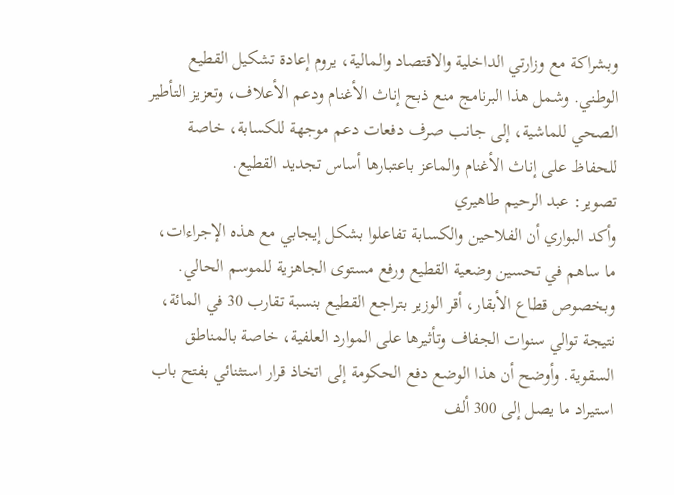وبشراكة مع وزارتي الداخلية والاقتصاد والمالية، يروم إعادة تشكيل القطيع الوطني. وشمل هذا البرنامج منع ذبح إناث الأغنام ودعم الأعلاف، وتعزيز التأطير الصحي للماشية، إلى جانب صرف دفعات دعم موجهة للكسابة، خاصة للحفاظ على إناث الأغنام والماعز باعتبارها أساس تجديد القطيع.
تصوير: عبد الرحيم طاهيري
وأكد البواري أن الفلاحين والكسابة تفاعلوا بشكل إيجابي مع هذه الإجراءات، ما ساهم في تحسين وضعية القطيع ورفع مستوى الجاهزية للموسم الحالي.
وبخصوص قطاع الأبقار، أقر الوزير بتراجع القطيع بنسبة تقارب 30 في المائة، نتيجة توالي سنوات الجفاف وتأثيرها على الموارد العلفية، خاصة بالمناطق السقوية. وأوضح أن هذا الوضع دفع الحكومة إلى اتخاذ قرار استثنائي بفتح باب استيراد ما يصل إلى 300 ألف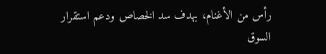رأس من الأغنام، بهدف سد الخصاص ودعم استقرار السوق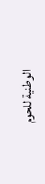الوطنية للحوم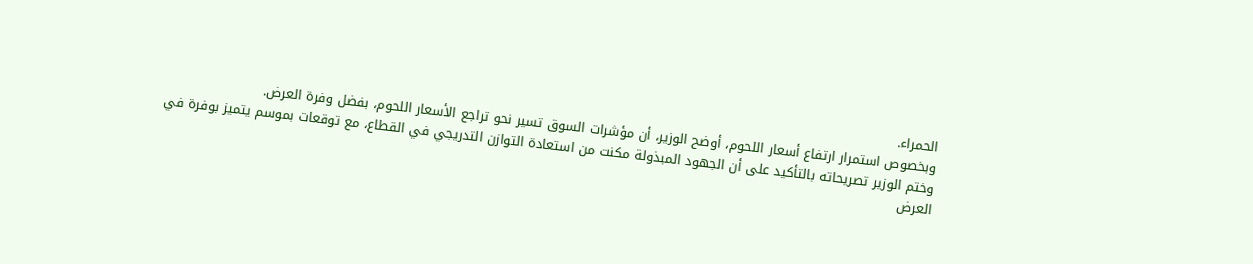الحمراء.
وبخصوص استمرار ارتفاع أسعار اللحوم، أوضح الوزير، أن مؤشرات السوق تسير نحو تراجع الأسعار اللحوم، بفضل وفرة العرض.
وختم الوزير تصريحاته بالتأكيد على أن الجهود المبذولة مكنت من استعادة التوازن التدريجي في القطاع، مع توقعات بموسم يتميز بوفرة في العرض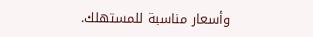وأسعار مناسبة للمستهلك.